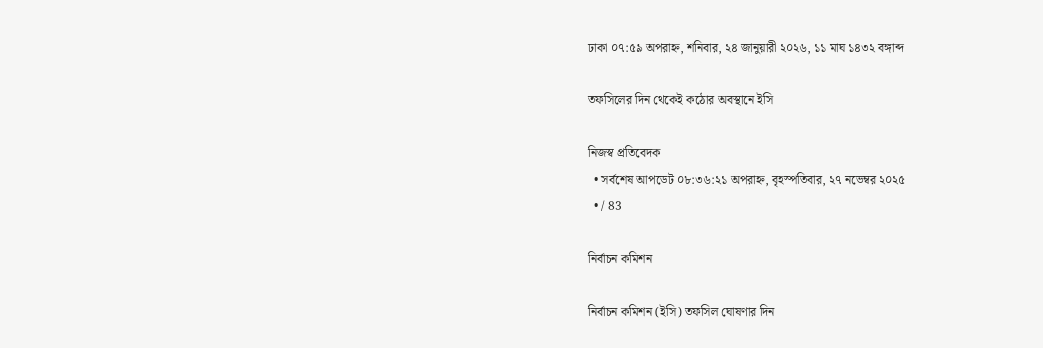ঢাকা ০৭:৫৯ অপরাহ্ন, শনিবার, ২৪ জানুয়ারী ২০২৬, ১১ মাঘ ১৪৩২ বঙ্গাব্দ

তফসিলের দিন থেকেই কঠোর অবস্থানে ইসি

নিজস্ব প্রতিবেদক
  • সর্বশেষ আপডেট ০৮:৩৬:২১ অপরাহ্ন, বৃহস্পতিবার, ২৭ নভেম্বর ২০২৫
  • / 83

নির্বাচন কমিশন

নির্বাচন কমিশন (ইসি) তফসিল ঘোষণার দিন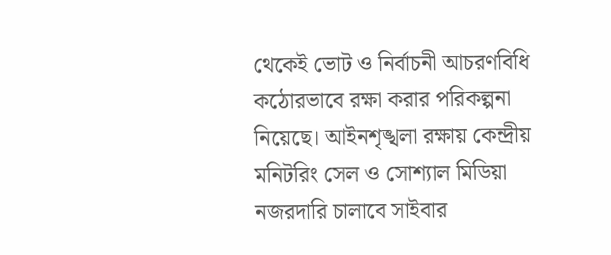থেকেই ভোট ও নির্বাচনী আচরণবিধি কঠোরভাবে রক্ষা করার পরিকল্পনা নিয়েছে। আইনশৃঙ্খলা রক্ষায় কেন্দ্রীয় মনিটরিং সেল ও সোশ্যাল মিডিয়া নজরদারি চালাবে সাইবার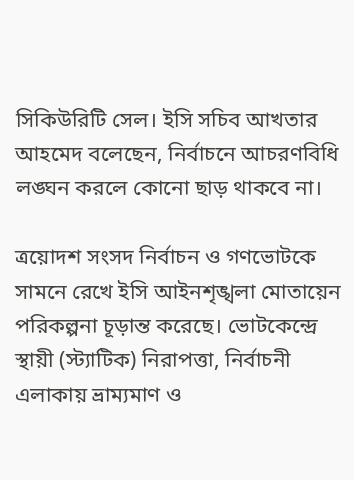সিকিউরিটি সেল। ইসি সচিব আখতার আহমেদ বলেছেন, নির্বাচনে আচরণবিধি লঙ্ঘন করলে কোনো ছাড় থাকবে না।

ত্রয়োদশ সংসদ নির্বাচন ও গণভোটকে সামনে রেখে ইসি আইনশৃঙ্খলা মোতায়েন পরিকল্পনা চূড়ান্ত করেছে। ভোটকেন্দ্রে স্থায়ী (স্ট্যাটিক) নিরাপত্তা, নির্বাচনী এলাকায় ভ্রাম্যমাণ ও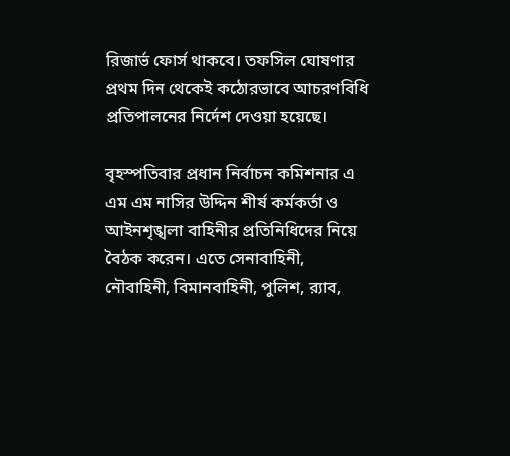রিজার্ভ ফোর্স থাকবে। তফসিল ঘোষণার প্রথম দিন থেকেই কঠোরভাবে আচরণবিধি প্রতিপালনের নির্দেশ দেওয়া হয়েছে।

বৃহস্পতিবার প্রধান নির্বাচন কমিশনার এ এম এম নাসির উদ্দিন শীর্ষ কর্মকর্তা ও আইনশৃঙ্খলা বাহিনীর প্রতিনিধিদের নিয়ে বৈঠক করেন। এতে সেনাবাহিনী, নৌবাহিনী, বিমানবাহিনী, পুলিশ, র‌্যাব,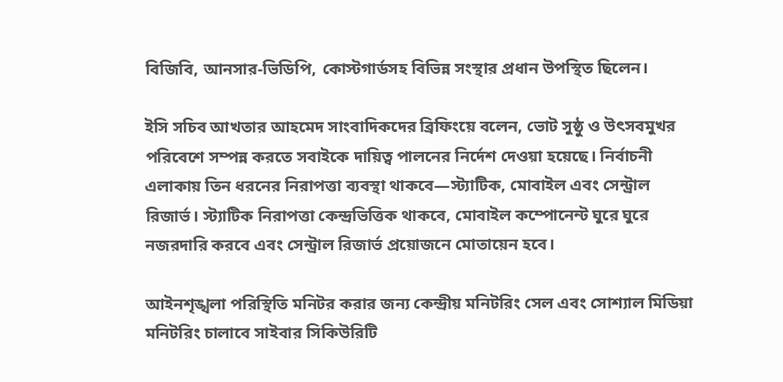বিজিবি, আনসার-ভিডিপি, কোস্টগার্ডসহ বিভিন্ন সংস্থার প্রধান উপস্থিত ছিলেন।

ইসি সচিব আখতার আহমেদ সাংবাদিকদের ব্রিফিংয়ে বলেন, ভোট সুষ্ঠু ও উৎসবমুখর পরিবেশে সম্পন্ন করতে সবাইকে দায়িত্ব পালনের নির্দেশ দেওয়া হয়েছে। নির্বাচনী এলাকায় তিন ধরনের নিরাপত্তা ব্যবস্থা থাকবে—স্ট্যাটিক, মোবাইল এবং সেন্ট্রাল রিজার্ভ। স্ট্যাটিক নিরাপত্তা কেন্দ্রভিত্তিক থাকবে, মোবাইল কম্পোনেন্ট ঘুরে ঘুরে নজরদারি করবে এবং সেন্ট্রাল রিজার্ভ প্রয়োজনে মোতায়েন হবে।

আইনশৃঙ্খলা পরিস্থিতি মনিটর করার জন্য কেন্দ্রীয় মনিটরিং সেল এবং সোশ্যাল মিডিয়া মনিটরিং চালাবে সাইবার সিকিউরিটি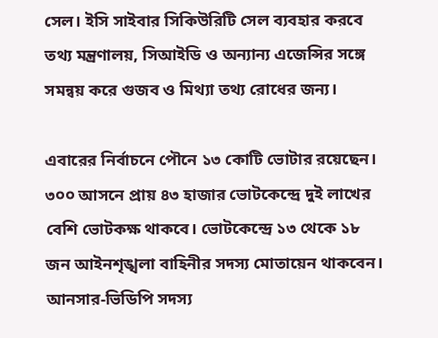সেল। ইসি সাইবার সিকিউরিটি সেল ব্যবহার করবে তথ্য মন্ত্রণালয়, সিআইডি ও অন্যান্য এজেন্সির সঙ্গে সমন্বয় করে গুজব ও মিথ্যা তথ্য রোধের জন্য।

এবারের নির্বাচনে পৌনে ১৩ কোটি ভোটার রয়েছেন। ৩০০ আসনে প্রায় ৪৩ হাজার ভোটকেন্দ্রে দুই লাখের বেশি ভোটকক্ষ থাকবে। ভোটকেন্দ্রে ১৩ থেকে ১৮ জন আইনশৃঙ্খলা বাহিনীর সদস্য মোতায়েন থাকবেন। আনসার-ভিডিপি সদস্য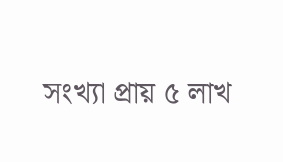সংখ্যা প্রায় ৫ লাখ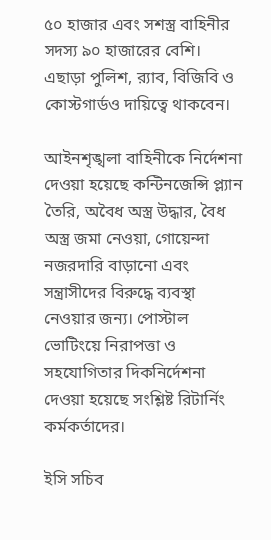৫০ হাজার এবং সশস্ত্র বাহিনীর সদস্য ৯০ হাজারের বেশি। এছাড়া পুলিশ, র‌্যাব, বিজিবি ও কোস্টগার্ডও দায়িত্বে থাকবেন।

আইনশৃঙ্খলা বাহিনীকে নির্দেশনা দেওয়া হয়েছে কন্টিনজেন্সি প্ল্যান তৈরি, অবৈধ অস্ত্র উদ্ধার, বৈধ অস্ত্র জমা নেওয়া, গোয়েন্দা নজরদারি বাড়ানো এবং সন্ত্রাসীদের বিরুদ্ধে ব্যবস্থা নেওয়ার জন্য। পোস্টাল ভোটিংয়ে নিরাপত্তা ও সহযোগিতার দিকনির্দেশনা দেওয়া হয়েছে সংশ্লিষ্ট রিটার্নিং কর্মকর্তাদের।

ইসি সচিব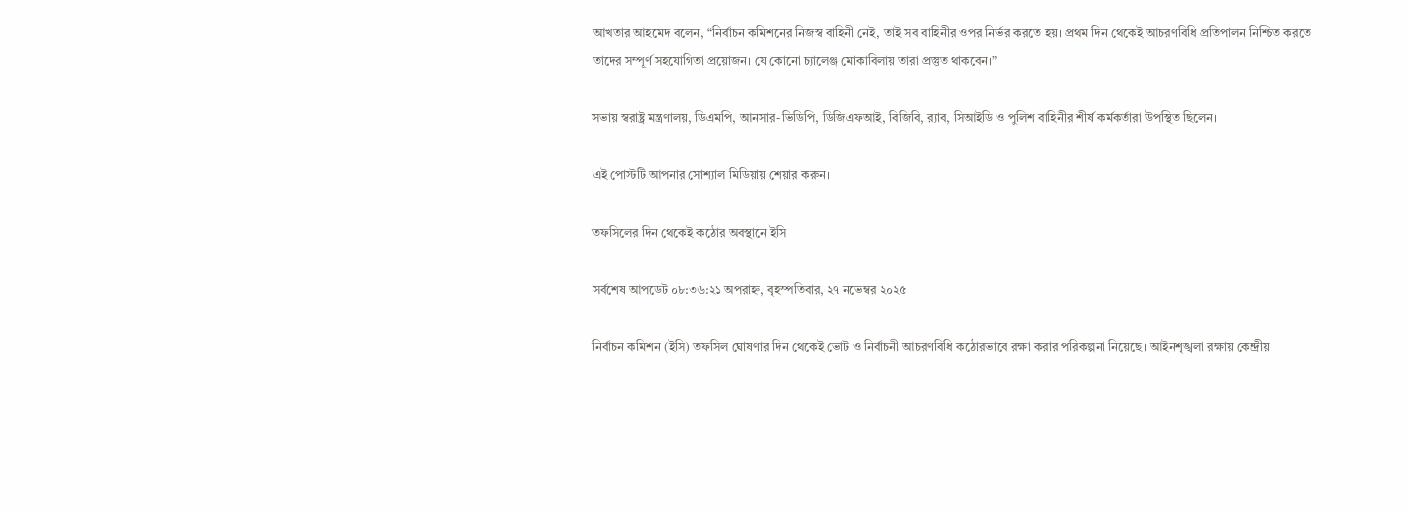আখতার আহমেদ বলেন, “নির্বাচন কমিশনের নিজস্ব বাহিনী নেই, তাই সব বাহিনীর ওপর নির্ভর করতে হয়। প্রথম দিন থেকেই আচরণবিধি প্রতিপালন নিশ্চিত করতে তাদের সম্পূর্ণ সহযোগিতা প্রয়োজন। যে কোনো চ্যালেঞ্জ মোকাবিলায় তারা প্রস্তুত থাকবেন।”

সভায় স্বরাষ্ট্র মন্ত্রণালয়, ডিএমপি, আনসার-ভিডিপি, ডিজিএফআই, বিজিবি, র‌্যাব, সিআইডি ও পুলিশ বাহিনীর শীর্ষ কর্মকর্তারা উপস্থিত ছিলেন।

এই পোস্টটি আপনার সোশ্যাল মিডিয়ায় শেয়ার করুন।

তফসিলের দিন থেকেই কঠোর অবস্থানে ইসি

সর্বশেষ আপডেট ০৮:৩৬:২১ অপরাহ্ন, বৃহস্পতিবার, ২৭ নভেম্বর ২০২৫

নির্বাচন কমিশন (ইসি) তফসিল ঘোষণার দিন থেকেই ভোট ও নির্বাচনী আচরণবিধি কঠোরভাবে রক্ষা করার পরিকল্পনা নিয়েছে। আইনশৃঙ্খলা রক্ষায় কেন্দ্রীয়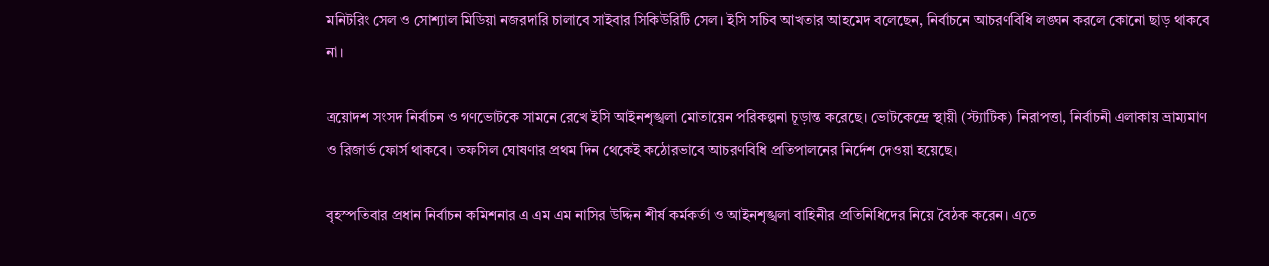মনিটরিং সেল ও সোশ্যাল মিডিয়া নজরদারি চালাবে সাইবার সিকিউরিটি সেল। ইসি সচিব আখতার আহমেদ বলেছেন, নির্বাচনে আচরণবিধি লঙ্ঘন করলে কোনো ছাড় থাকবে না।

ত্রয়োদশ সংসদ নির্বাচন ও গণভোটকে সামনে রেখে ইসি আইনশৃঙ্খলা মোতায়েন পরিকল্পনা চূড়ান্ত করেছে। ভোটকেন্দ্রে স্থায়ী (স্ট্যাটিক) নিরাপত্তা, নির্বাচনী এলাকায় ভ্রাম্যমাণ ও রিজার্ভ ফোর্স থাকবে। তফসিল ঘোষণার প্রথম দিন থেকেই কঠোরভাবে আচরণবিধি প্রতিপালনের নির্দেশ দেওয়া হয়েছে।

বৃহস্পতিবার প্রধান নির্বাচন কমিশনার এ এম এম নাসির উদ্দিন শীর্ষ কর্মকর্তা ও আইনশৃঙ্খলা বাহিনীর প্রতিনিধিদের নিয়ে বৈঠক করেন। এতে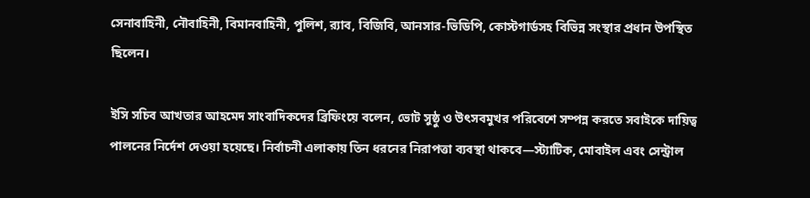সেনাবাহিনী, নৌবাহিনী, বিমানবাহিনী, পুলিশ, র‌্যাব, বিজিবি, আনসার-ভিডিপি, কোস্টগার্ডসহ বিভিন্ন সংস্থার প্রধান উপস্থিত ছিলেন।

ইসি সচিব আখতার আহমেদ সাংবাদিকদের ব্রিফিংয়ে বলেন, ভোট সুষ্ঠু ও উৎসবমুখর পরিবেশে সম্পন্ন করতে সবাইকে দায়িত্ব পালনের নির্দেশ দেওয়া হয়েছে। নির্বাচনী এলাকায় তিন ধরনের নিরাপত্তা ব্যবস্থা থাকবে—স্ট্যাটিক, মোবাইল এবং সেন্ট্রাল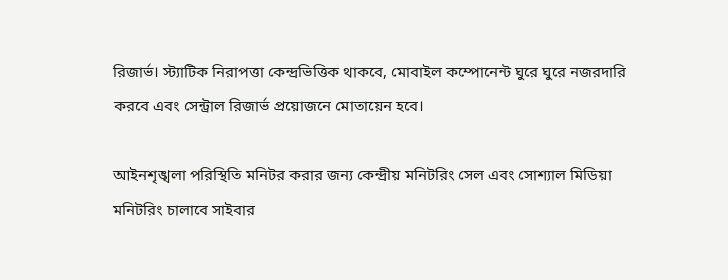রিজার্ভ। স্ট্যাটিক নিরাপত্তা কেন্দ্রভিত্তিক থাকবে, মোবাইল কম্পোনেন্ট ঘুরে ঘুরে নজরদারি করবে এবং সেন্ট্রাল রিজার্ভ প্রয়োজনে মোতায়েন হবে।

আইনশৃঙ্খলা পরিস্থিতি মনিটর করার জন্য কেন্দ্রীয় মনিটরিং সেল এবং সোশ্যাল মিডিয়া মনিটরিং চালাবে সাইবার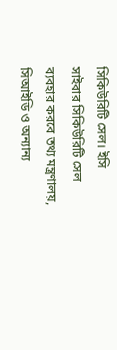সিকিউরিটি সেল। ইসি সাইবার সিকিউরিটি সেল ব্যবহার করবে তথ্য মন্ত্রণালয়, সিআইডি ও অন্যান্য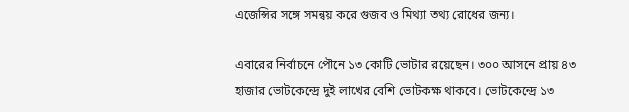এজেন্সির সঙ্গে সমন্বয় করে গুজব ও মিথ্যা তথ্য রোধের জন্য।

এবারের নির্বাচনে পৌনে ১৩ কোটি ভোটার রয়েছেন। ৩০০ আসনে প্রায় ৪৩ হাজার ভোটকেন্দ্রে দুই লাখের বেশি ভোটকক্ষ থাকবে। ভোটকেন্দ্রে ১৩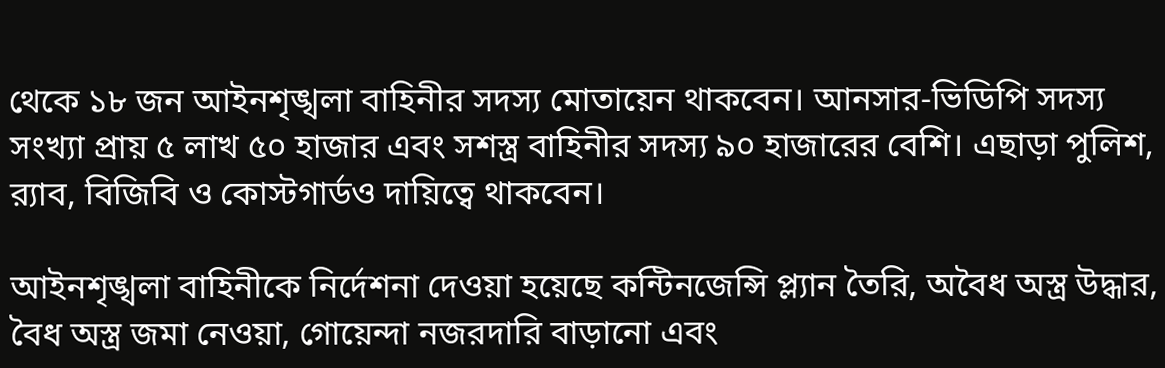থেকে ১৮ জন আইনশৃঙ্খলা বাহিনীর সদস্য মোতায়েন থাকবেন। আনসার-ভিডিপি সদস্য সংখ্যা প্রায় ৫ লাখ ৫০ হাজার এবং সশস্ত্র বাহিনীর সদস্য ৯০ হাজারের বেশি। এছাড়া পুলিশ, র‌্যাব, বিজিবি ও কোস্টগার্ডও দায়িত্বে থাকবেন।

আইনশৃঙ্খলা বাহিনীকে নির্দেশনা দেওয়া হয়েছে কন্টিনজেন্সি প্ল্যান তৈরি, অবৈধ অস্ত্র উদ্ধার, বৈধ অস্ত্র জমা নেওয়া, গোয়েন্দা নজরদারি বাড়ানো এবং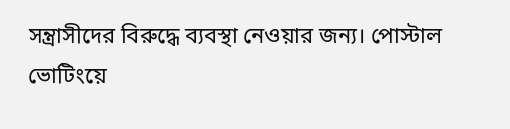সন্ত্রাসীদের বিরুদ্ধে ব্যবস্থা নেওয়ার জন্য। পোস্টাল ভোটিংয়ে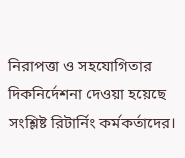নিরাপত্তা ও সহযোগিতার দিকনির্দেশনা দেওয়া হয়েছে সংশ্লিষ্ট রিটার্নিং কর্মকর্তাদের।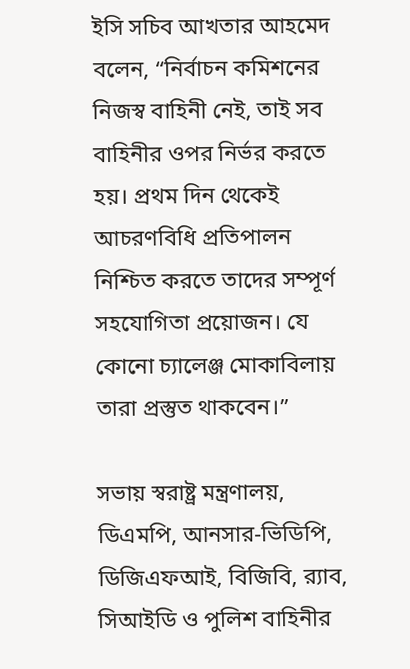ইসি সচিব আখতার আহমেদ বলেন, “নির্বাচন কমিশনের নিজস্ব বাহিনী নেই, তাই সব বাহিনীর ওপর নির্ভর করতে হয়। প্রথম দিন থেকেই আচরণবিধি প্রতিপালন নিশ্চিত করতে তাদের সম্পূর্ণ সহযোগিতা প্রয়োজন। যে কোনো চ্যালেঞ্জ মোকাবিলায় তারা প্রস্তুত থাকবেন।”

সভায় স্বরাষ্ট্র মন্ত্রণালয়, ডিএমপি, আনসার-ভিডিপি, ডিজিএফআই, বিজিবি, র‌্যাব, সিআইডি ও পুলিশ বাহিনীর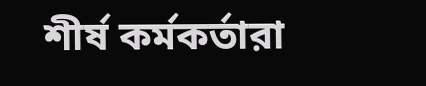শীর্ষ কর্মকর্তারা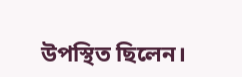উপস্থিত ছিলেন।